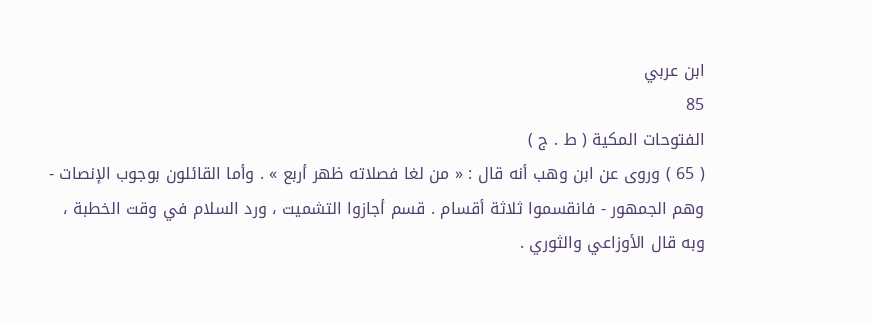ابن عربي
85
الفتوحات المكية ( ط . ج )
( 65 ) وروى عن ابن وهب أنه قال : « من لغا فصلاته ظهر أربع » . وأما القائلون بوجوب الإنصات - وهم الجمهور - فانقسموا ثلاثة أقسام . قسم أجازوا التشميت ، ورد السلام في وقت الخطبة ، وبه قال الأوزاعي والثوري .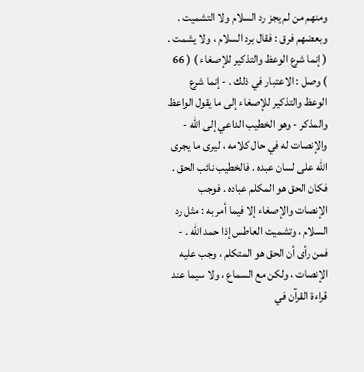ومنهم من لم يجز رد السلام ولا التشميت . وبعضهم فرق : فقال برد السلام ، ولا يشمت . ( إنما شرع الوعظ والتذكير للإصغاء ) ( 66 ) وصل : الاعتبار في ذلك . - إنما شرع الوعظ والتذكير للإصغاء إلى ما يقول الواعظ والمذكر - وهو الخطيب الداعي إلى الله - والإنصات له في حال كلامه ، ليرى ما يجرى الله على لسان عبده . فالخطيب نائب الحق . فكان الحق هو المكلم عباده . فوجب الإنصات والإصغاء إلا فيما أمر به : مثل رد السلام ، وتشميت العاطس إذا حمد الله . - فمن رأى أن الحق هو المتكلم ، وجب عليه الإنصات ، ولكن مع السماع ، ولا سيما عند قراءة القرآن في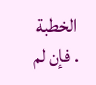الخطبة . فإن لم